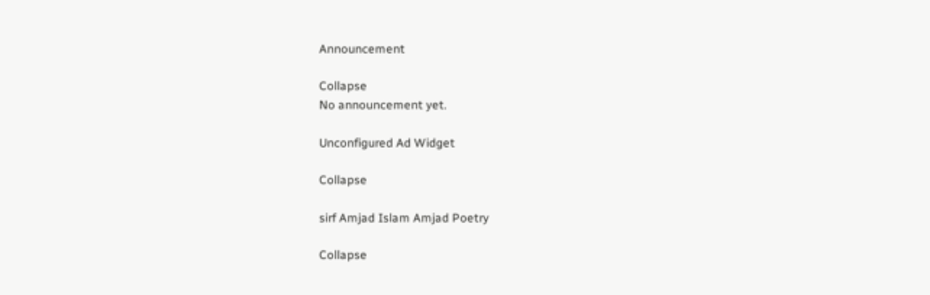Announcement

Collapse
No announcement yet.

Unconfigured Ad Widget

Collapse

sirf Amjad Islam Amjad Poetry

Collapse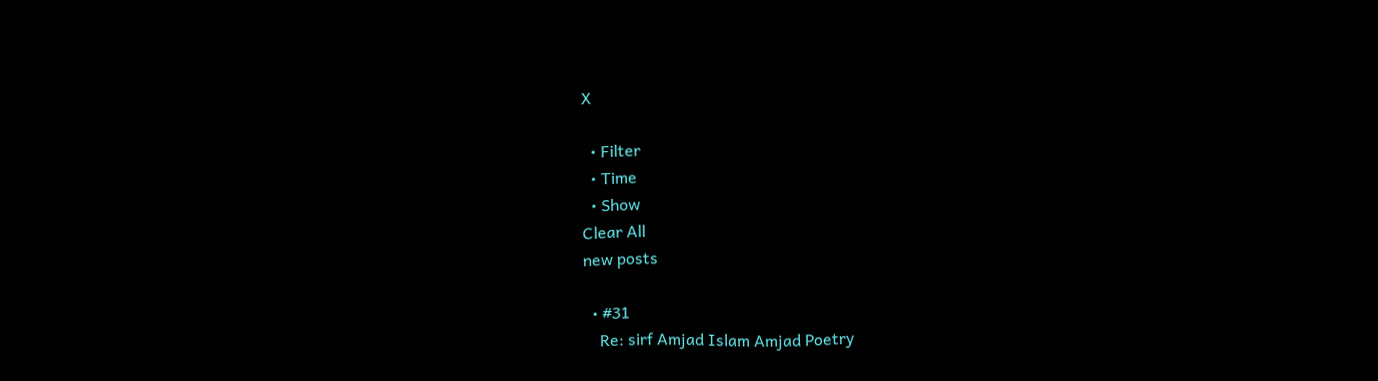X

  • Filter
  • Time
  • Show
Clear All
new posts

  • #31
    Re: sirf Amjad Islam Amjad Poetry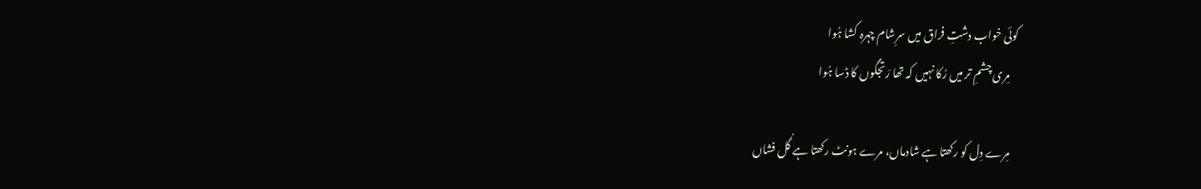کوئی خواب دشتِ فراق میں سرِشام چہرہ کشا ہُوا
    مِری چشمِ تر میں رُکا نہیں کہ تھا رَتجگوں کا ڈسا ہُوا

    مِرے دِل کو رکھتا ہے شادماں، مرے ہونٹ رکھتا ہے گُل فشاں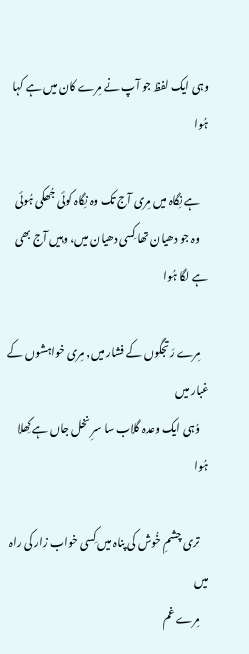وہی ایک لفظ جو آپ نے مِرے کان میں ہے کہا ہُوا

    ہے نِگاہ میں مِری آج تک وہ نِگاہ کوئی جُھکی ہُوئی
    وہ جو دھیان تھا کِسی دھیان میں، وہیں آج بھی ہے لگا ہُوا

    مِرے رَتجگوں کے فشار میں, مِری خواہشوں کے غبار میں
    وُہی ایک وعدہ گلاب سا سرِ نخل جاں ہے کِھلا ہُوا

    تری چشمِ خُوش کی پناہ میں کِسی خواب زار کی راہ میں
    مِرے غم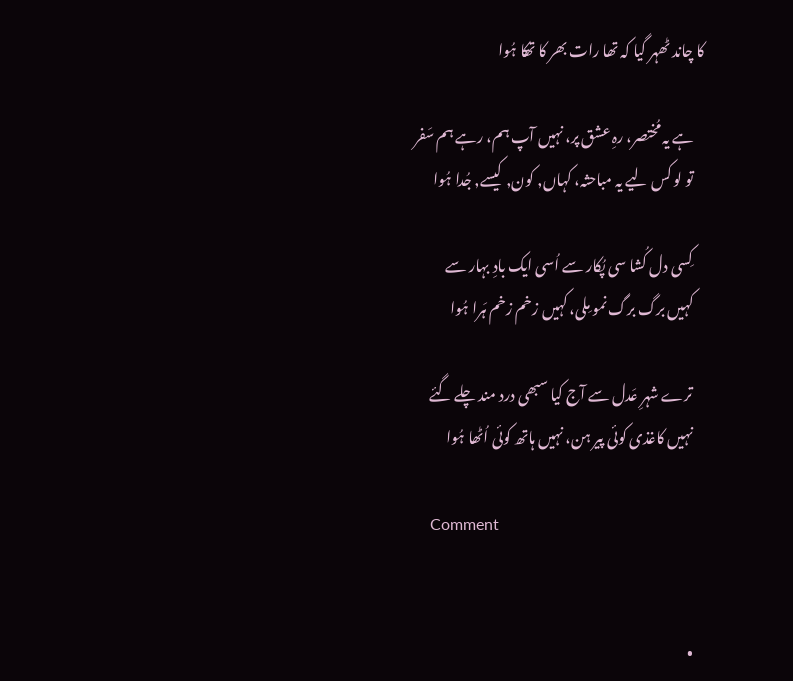کا چاند ٹھہر گیا کہ تھا رات بھر کا تھکا ہُوا

    ہے یہ مُختصر، رہِ عشق پر، نہیں آپ ہم، رہے ہم سَفر
    تو لو کس لیے یہ مباحثہ، کہاں, کون, کیسے, جُدا ہُوا

    کِسی دل کُشا سی پُکار سے اُسی ایک بادِ بہار سے
    کہیں برگ برگ نمو مِلی، کہیں زخم زخم ہَرا ہُوا

    ترے شہرِ عَدل سے آج کیا سبھی درد مند چلے گئے
    نہیں کاغذی کوئی پیر ہن، نہیں ہاتھ کوئی اُٹھا ہُوا

    Comment


    •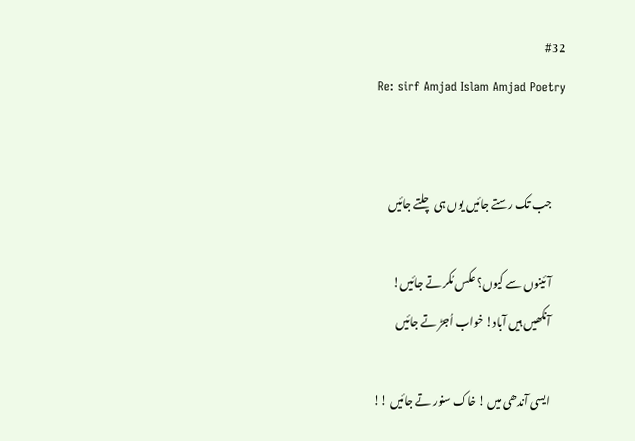#32
      Re: sirf Amjad Islam Amjad Poetry


      جب تک رستے جائیں یوں ہی چلتے جائیں

      آئینوں سے کیوں؟ عکس مُکر تے جائیں!
      آنکھیں ہیں آباد! خواب اُجڑ تے جائیں

      ایسی آندھی میں ! خاک سنور تے جائیں !!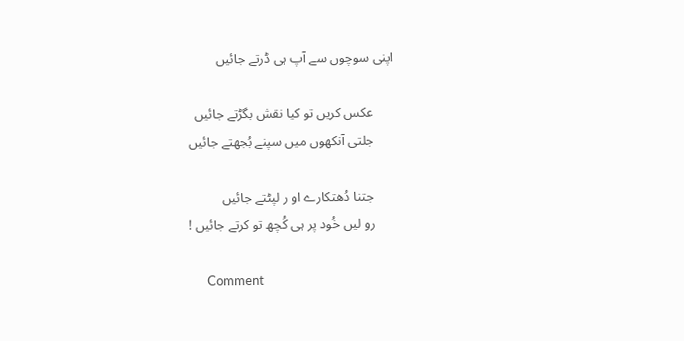اپنی سوچوں سے آپ ہی ڈرتے جائیں

      عکس کریں تو کیا نقش بگڑتے جائیں
      جلتی آنکھوں میں سپنے بُجھتے جائیں

      جتنا دُھتکارے او ر لپٹتے جائیں
      رو لیں خُود پر ہی کُچھ تو کرتے جائیں !

      Comment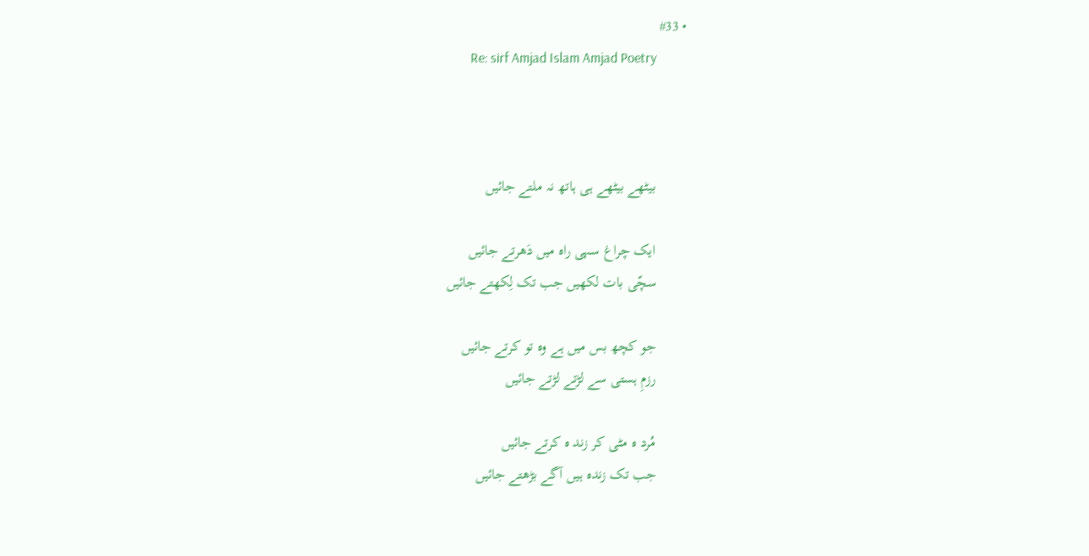• #33
        Re: sirf Amjad Islam Amjad Poetry



        بیٹھے بیٹھے ہی ہاتھ نہ ملتے جائیں

        ایک چراغ سہی راہ میں دَھرتے جائیں
        سچّی بات لکھیں جب تک لِکھتے جائیں

        جو کچھ بس میں ہے وہ تو کرتے جائیں
        رزمِ ہستی سے لڑتے لڑتے جائیں

        مُرد ہ مٹی کر زند ہ کرتے جائیں
        جب تک زندہ ہیں آگے بڑھتے جائیں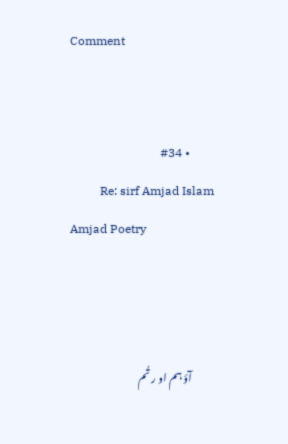Comment


        • #34
          Re: sirf Amjad Islam Amjad Poetry



          آؤ ہم او ر تُم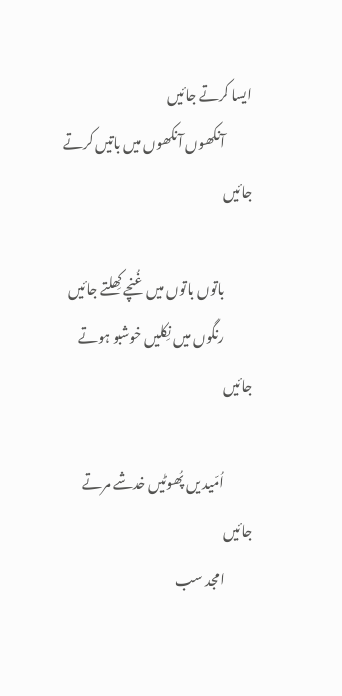ایسا کرتے جائیں
          آنکھوں آنکھوں میں باتیں کرتے جائیں

          باتوں باتوں میں غُنچے کِھلتے جائیں
          رنگوں میں نِکلیں خوشبو ہوتے جائیں

          اُمّید یں پُھوٹیں خدشے مرتے جائیں
          امجد سب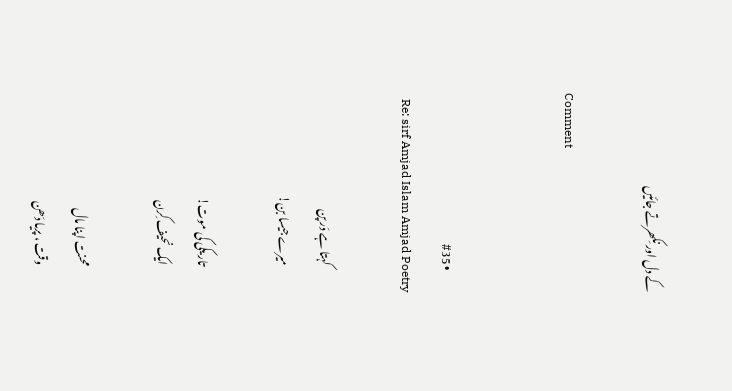کے دل اور نِکھرتے جائیں

          Comment


          • #35
            Re: sirf Amjad Islam Amjad Poetry

            کہتا ہے دَر پن
            میرے جیسا بن!

            تار یکی کی موت!
            ایک نحیف کِرن

            محنت اپنا مال
            وقت ، پریا دَھن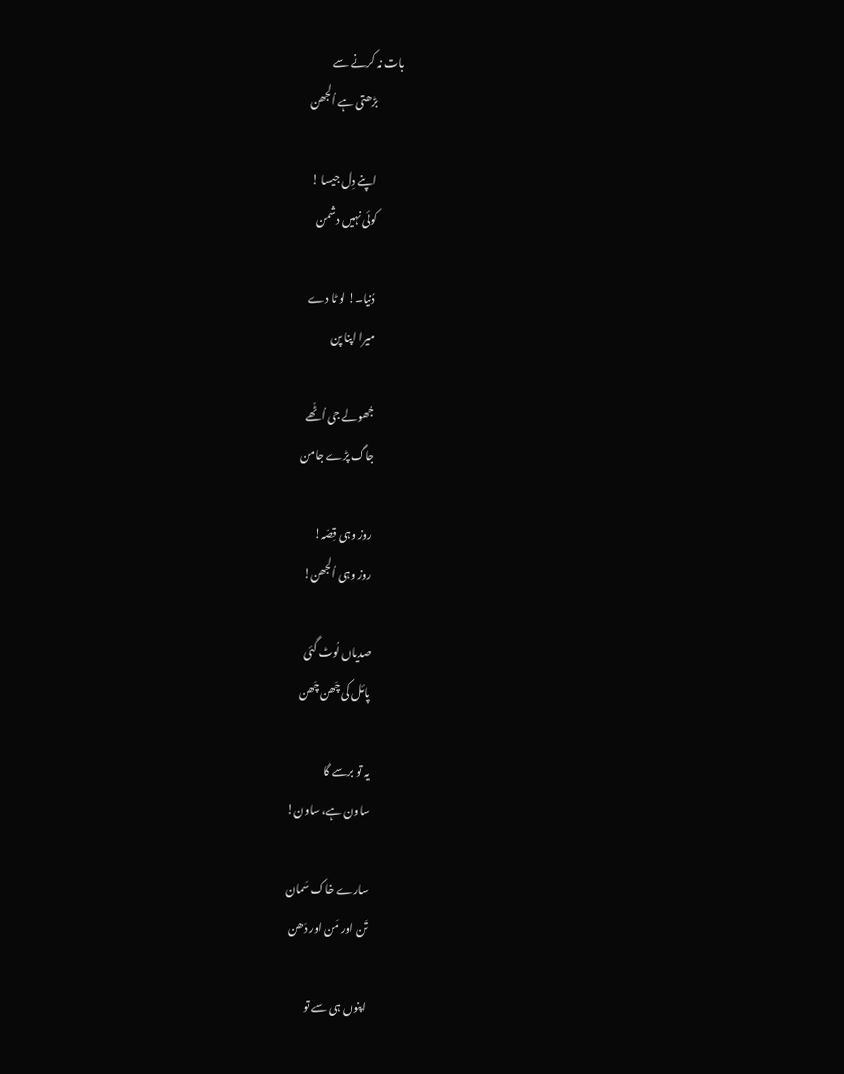بات نہ کرنے سے
            بڑھتی ہے اُلجھن

            اپنے دِل جیسا !
            کوئی نہیں دشمن

            دُنیا۔! لو ٹا دے
            میرا اپنا پن

            جُھولے جی اُٹّھے
            جاگ پڑے جامن

            روز وہی قِصّہ!
            روز وہی اُلجھن!

            صدیاں لُوٹ گئی
            پائل کی چَھن چَھن

            یہ تو برسے گا
            ساون ہے، ساون!

            سارے خاک سَمان
            تَن اور مَن اور دَھن

            اپنوں ہی سے تو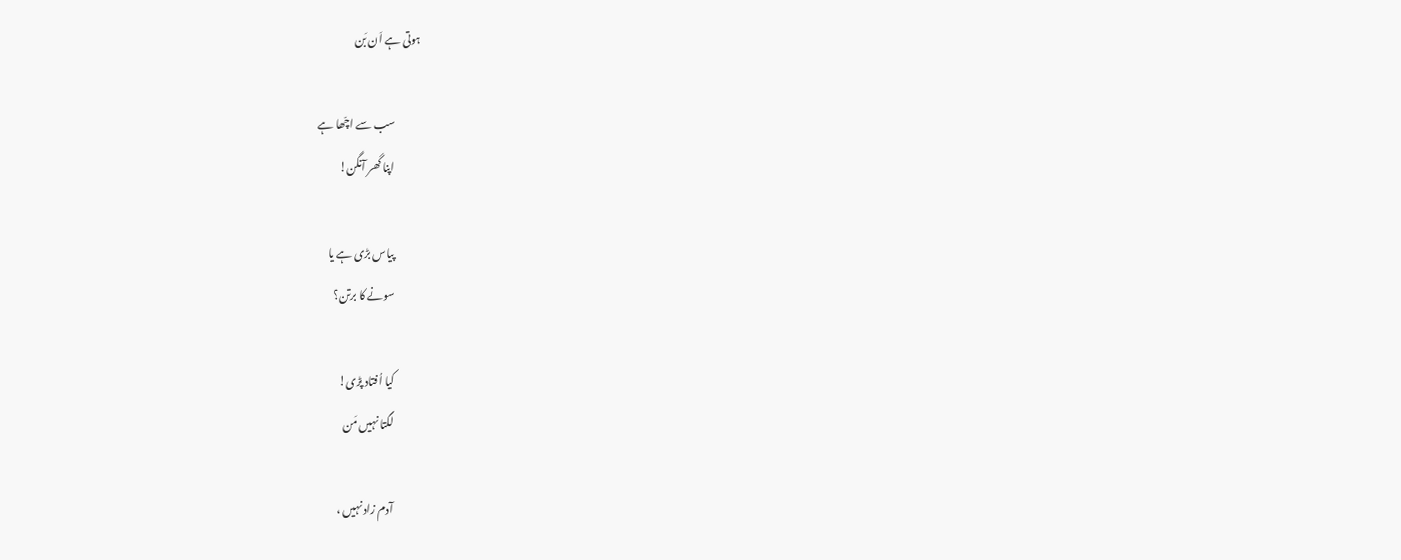ہوتی ہے اَن بَن

            سب سے اچّھا ہے
            اپنا گھر آنگن!

            پیاس بڑی ہے یا
            سونے کا برتن؟

            کیا اُفتاد پڑی!
            لگتا نہیں مَن

            آدم زاد نہیں ،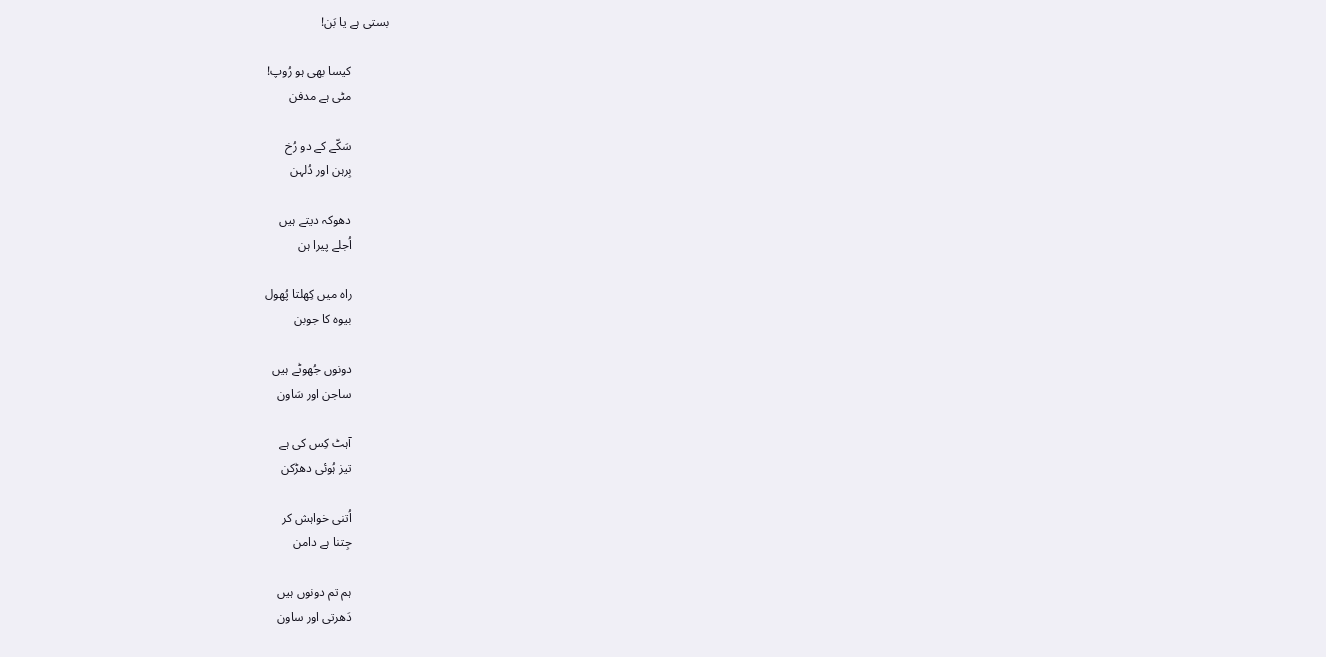بستی ہے یا بَن!

            کیسا بھی ہو رُوپ!
            مٹی ہے مدفن

            سَکّے کے دو رُخ
            بِرہن اور دُلہن

            دھوکہ دیتے ہیں
            اُجلے پیرا ہن

            راہ میں کِھلتا پُھول
            بیوہ کا جوبن

            دونوں جُھوٹے ہیں
            ساجن اور سَاون

            آہٹ کِس کی ہے
            تیز ہُوئی دھڑکن

            اُتنی خواہش کر
            جِتنا ہے دامن

            ہم تم دونوں ہیں
            دَھرتی اور ساون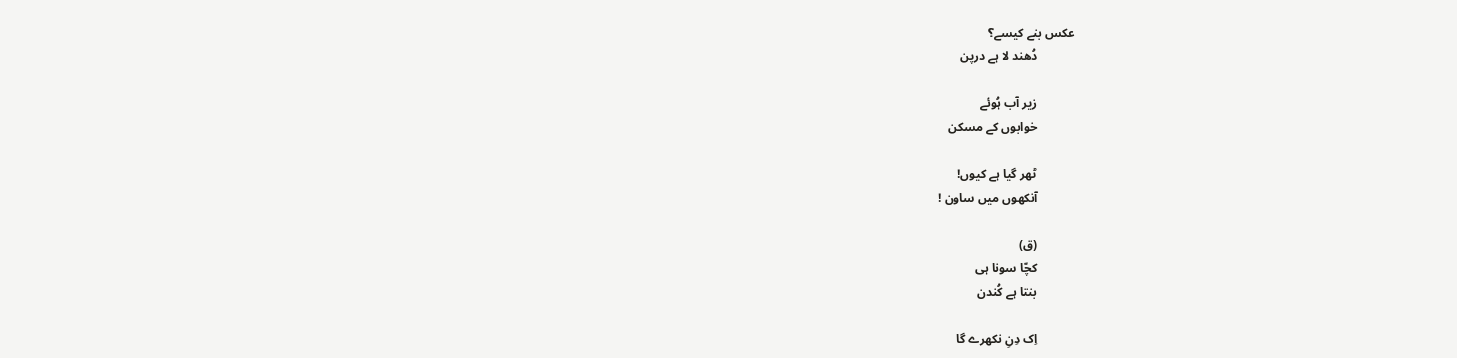عکس بنے کیسے؟
            دُھند لا ہے درپن

            زیر آب ہُوئے
            خوابوں کے مسکن

            ٹھر گیا ہے کیوں!
            آنکھوں میں ساون !

            (ق)
            کچّا سونا ہی
            بنتا ہے کُندن

            اِک دِنِ نکھرے گا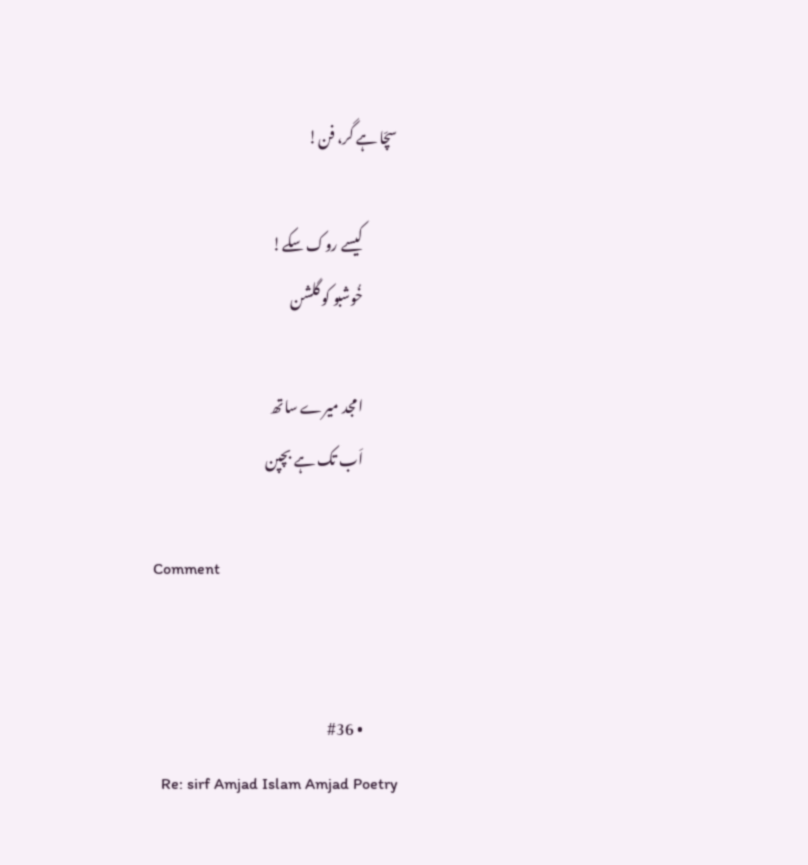سچّا ہے گر، فن!

            کیسے روک سکے!
            خُوشبو کو گلشن

            امجد میرے ساتھ
            اَب تک ہے بچپن

            Comment


            • #36
              Re: sirf Amjad Islam Amjad Poetry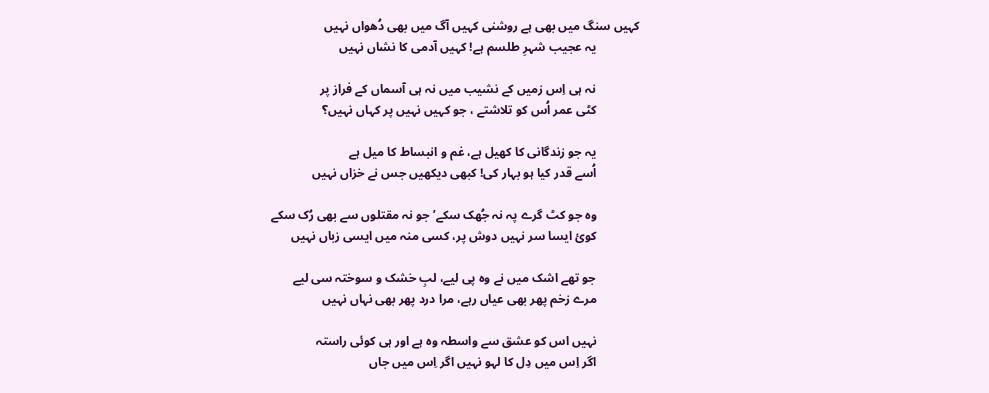کہیں سنگ میں بھی ہے روشنی کہیں آگ میں بھی دُھواں نہیں
              یہ عجیب شہرِ طلسم ہے! کہیں آدمی کا نشاں نہیں

              نہ ہی اِس زمیں کے نشیب میں نہ ہی آسماں کے فراز پر
              کٹی عمر اُس کو تلاشتے ، جو کہیں نہیں پر کہاں نہیں؟

              یہ جو زندگانی کا کھیل ہے، غم و انبساط کا میل ہے
              اُسے قدر کیا ہو بہار کی! کبھی دیکھیں جس نے خزاں نہیں

              وہ جو کٹ گرے پہ نہ جُھک سکے’ جو نہ مقتلوں سے بھی رُک سکے
              کوئ ایسا سر نہیں دوش پر، کسی منہ میں ایسی زباں نہیں

              جو تھے اشک میں نے وہ پی لیے، لبِ خشک و سوختہ سی لیے
              مرے زخم پھر بھی عیاں رہے، مرا درد پھر بھی نہاں نہیں

              نہیں اس کو عشق سے واسطہ وہ ہے اور ہی کوئی راستہ
              اگر اِس میں دِل کا لہو نہیں اگر اِس میں جاں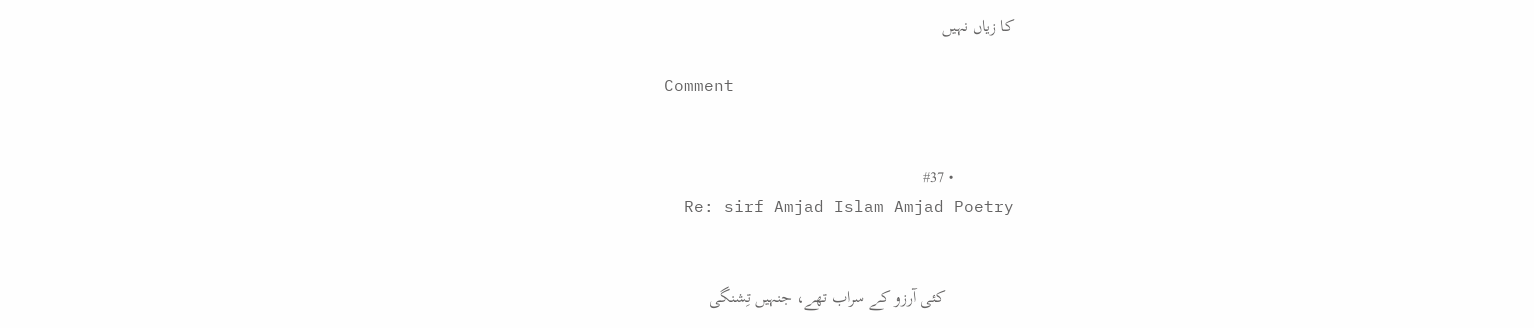کا زیاں نہیں

              Comment


              • #37
                Re: sirf Amjad Islam Amjad Poetry


                کئی آرزو کے سراب تھے، جنہیں تِشنگی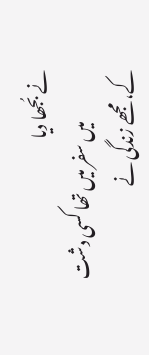نے بُجھا دیا
                میں سفر میں تھا کسی دشت کے، مجھے زندگی نے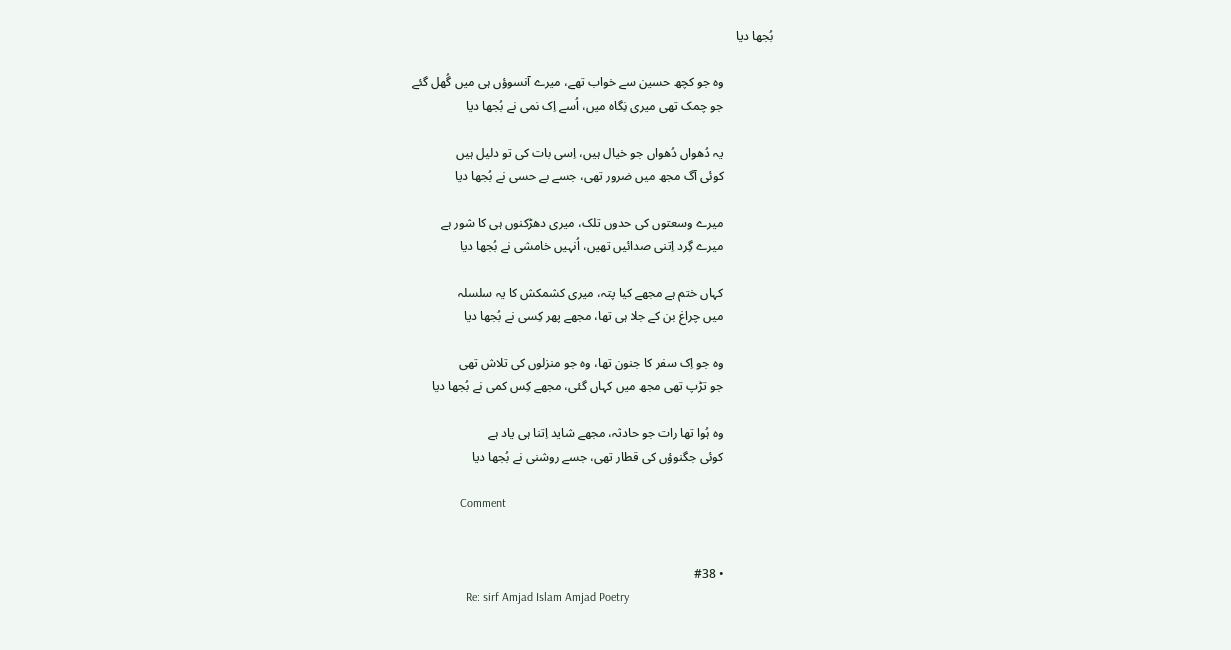بُجھا دیا

                وہ جو کچھ حسین سے خواب تھے، میرے آنسوؤں ہی میں گُھل گئے
                جو چمک تھی میری نِگاہ میں، اُسے اِک نمی نے بُجھا دیا

                یہ دُھواں دُھواں جو خیال ہیں، اِسی بات کی تو دلیل ہیں
                کوئی آگ مجھ میں ضرور تھی، جسے بے حسی نے بُجھا دیا

                میرے وسعتوں کی حدوں تلک، میری دھڑکنوں ہی کا شور ہے
                میرے گِرد اِتنی صدائیں تھیں، اُنہیں خامشی نے بُجھا دیا

                کہاں ختم ہے مجھے کیا پتہ، میری کشمکش کا یہ سلسلہ
                میں چراغ بن کے جلا ہی تھا، مجھے پھر کِسی نے بُجھا دیا

                وہ جو اِک سفر کا جنون تھا، وہ جو منزلوں کی تلاش تھی
                جو تڑپ تھی مجھ میں کہاں گئی، مجھے کِس کمی نے بُجھا دیا

                وہ ہُوا تھا رات جو حادثہ، مجھے شاید اِتنا ہی یاد ہے
                کوئی جگنوؤں کی قطار تھی، جسے روشنی نے بُجھا دیا

                Comment


                • #38
                  Re: sirf Amjad Islam Amjad Poetry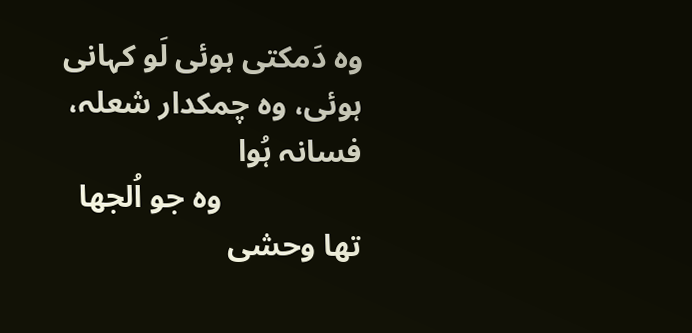وہ دَمکتی ہوئی لَو کہانی ہوئی، وہ چمکدار شعلہ، فسانہ ہُوا
                  وہ جو اُلجھا تھا وحشی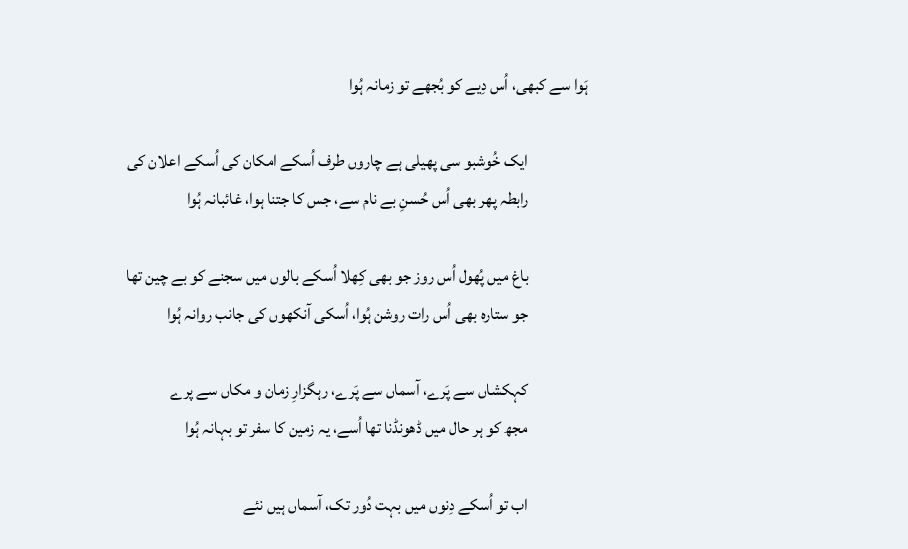ہَوا سے کبھی، اُس دِیے کو بُجھے تو زمانہ ہُوا

                  ایک خُوشبو سی پھیلی ہے چاروں طرف اُسکے امکان کی اُسکے اعلان کی
                  رابطہ پھر بھی اُس حُسنِ بے نام سے، جس کا جتنا ہوا، غائبانہ ہُوا

                  باغ میں پُھول اُس روز جو بھی کِھلا اُسکے بالوں میں سجنے کو بے چین تھا
                  جو ستارہ بھی اُس رات روشن ہُوا، اُسکی آنکھوں کی جانب روانہ ہُوا

                  کہکشاں سے پَرے، آسماں سے پَرے، رہگزارِ زمان و مکاں سے پرے
                  مجھ کو ہر حال میں ڈھونڈنا تھا اُسے، یہ زمین کا سفر تو بہانہ ہُوا

                  اب تو اُسکے دِنوں میں بہت دُور تک، آسماں ہیں نئے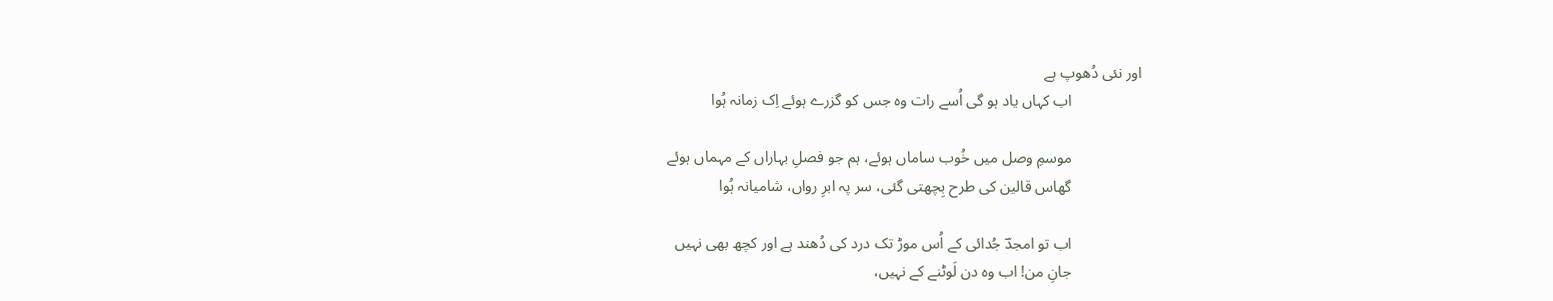اور نئی دُھوپ ہے
                  اب کہاں یاد ہو گی اُسے رات وہ جس کو گزرے ہوئے اِک زمانہ ہُوا

                  موسمِ وصل میں خُوب ساماں ہوئے، ہم جو فصلِ بہاراں کے مہماں ہوئے
                  گھاس قالین کی طرح بِچھتی گئی، سر پہ ابرِ رواں، شامیانہ ہُوا

                  اب تو امجدؔ جُدائی کے اُس موڑ تک درد کی دُھند ہے اور کچھ بھی نہیں
                  جانِ من! اب وہ دن لَوٹنے کے نہیں،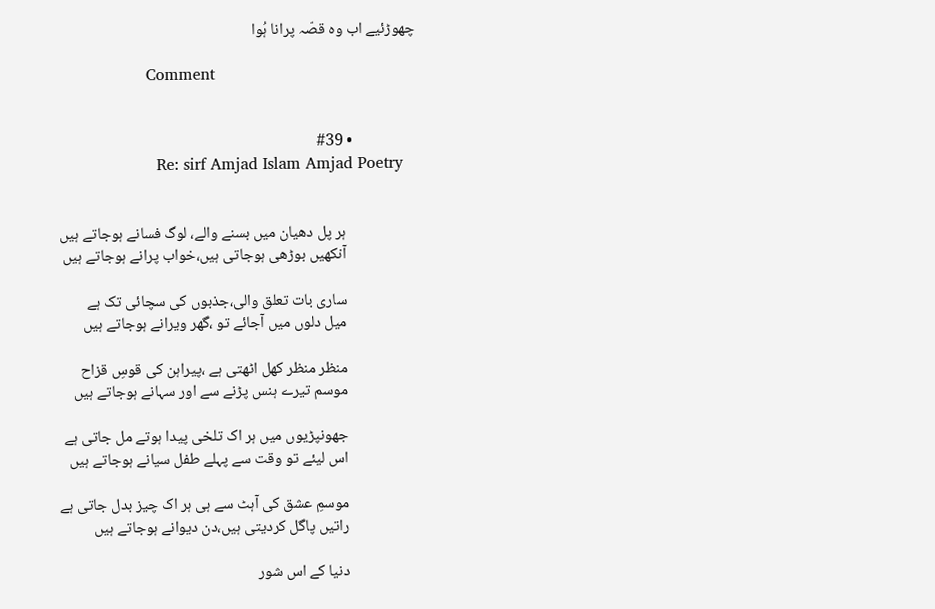چھوڑئیے اب وہ قصّہ پرانا ہُوا

                  Comment


                  • #39
                    Re: sirf Amjad Islam Amjad Poetry


                    ہر پل دھیان میں بسنے والے، لوگ فسانے ہوجاتے ہیں
                    آنکھیں بوڑھی ہوجاتی ہیں،خواب پرانے ہوجاتے ہیں

                    ساری بات تعلق والی،جذبوں کی سچائی تک ہے
                    میل دلوں میں آجائے تو ،گھر ویرانے ہوجاتے ہیں

                    منظر منظر کھل اٹھتی ہے ،پیراہن کی قوسِ قزاح
                    موسم تیرے ہنس پڑنے سے اور سہانے ہوجاتے ہیں

                    جھونپڑیوں میں ہر اک تلخی پیدا ہوتے مل جاتی ہے
                    اس لیئے تو وقت سے پہلے طفل سیانے ہوجاتے ہیں

                    موسمِ عشق کی آہٹ سے ہی ہر اک چیز بدل جاتی ہے
                    راتیں پاگل کردیتی ہیں،دن دیوانے ہوجاتے ہیں

                    دنیا کے اس شور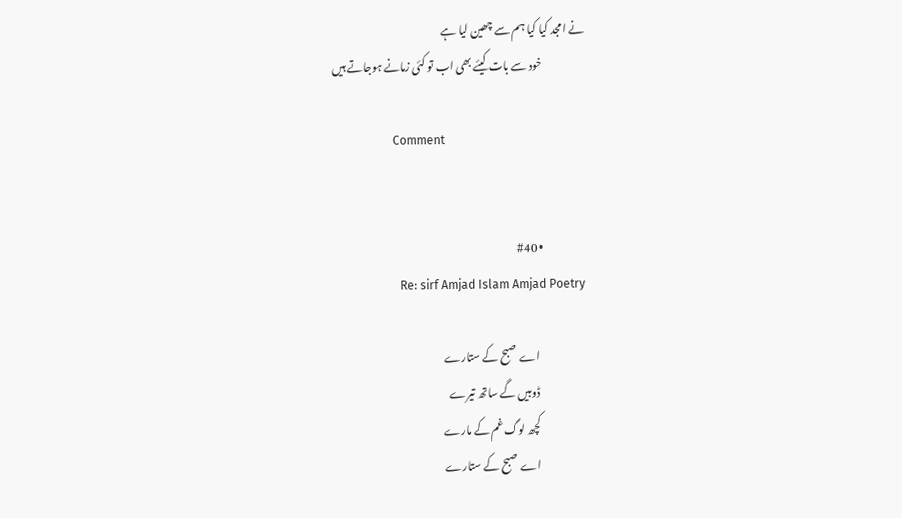نے امجد کیا کیا ہم سے چھین لیا ہے
                    خود سے بات کیئے بھی اب تو کئی زمانے ہوجاتے ہیں

                    Comment


                    • #40
                      Re: sirf Amjad Islam Amjad Poetry

                      اے صبح کے ستارے
                      ڈوبیں گے ساتھ تیرے
                      کچھ لوگ غم کے مارے
                      اے صبح کے ستارے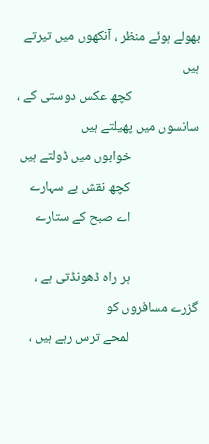بھولے ہوئے منظر ، آنکھوں میں تیرتے ہیں
                      کچھ عکس دوستی کے ، سانسوں میں پھیلتے ہیں
                      خوابوں میں ڈولتے ہیں
                      کچھ نقش بے سہارے
                      اے صبح کے ستارے

                      ہر راہ ڈھونڈتی ہے ، گزرے مسافروں کو
                      لمحے ترس رہے ہیں ،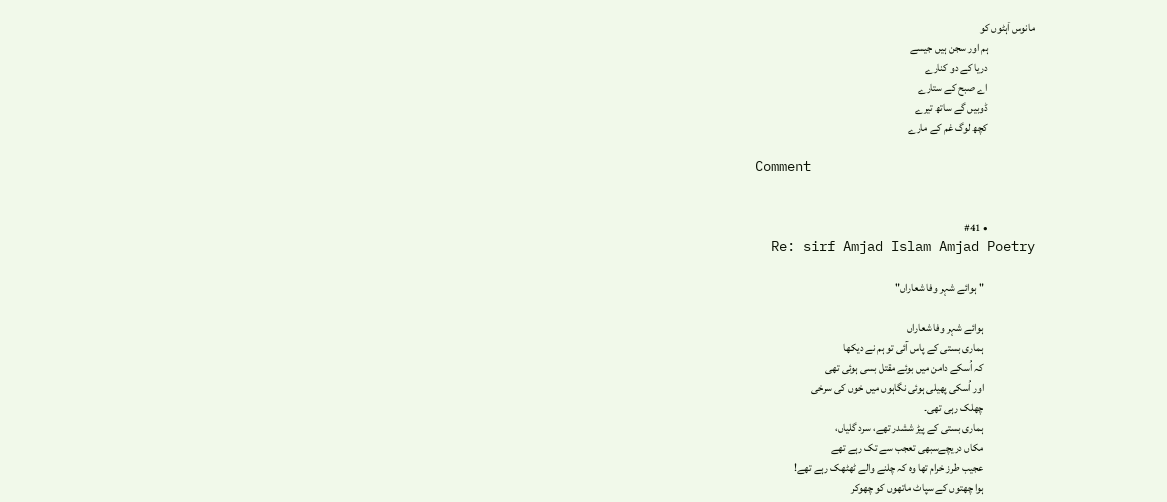مانوس اۤہٹوں کو
                      ہم اور سجن ہیں جیسے
                      دریا کے دو کنارے
                      اے صبح کے ستارے
                      ڈوبیں گے ساتھ تیرے
                      کچھ لوگ غم کے مارے

                      Comment


                      • #41
                        Re: sirf Amjad Islam Amjad Poetry

                        "ہوائے شہر وفا شعاراں"

                        ہوائے شہر وفا شعاراں
                        ہماری بستی کے پاس آئی تو ہم نے دیکھا
                        کہ اُسکے دامن میں بوئے مقتل بسی ہوئی تھی
                        اور اُسکی پھیلی ہوئی نگاہوں میں خوں کی سرخی
                        چھلک رہی تھی۔
                        ہماری بستی کے پیڑ ششدر تھے، سرد گلیاں،
                        مکاں دریچےسبھی تعجب سے تک رہے تھے
                        عجیب طرز خرام تھا وہ کہ چلنے والے ٹھٹھک رہے تھے!
                        ہوا چھتوں کے سپاٹ ماتھوں کو چھوکر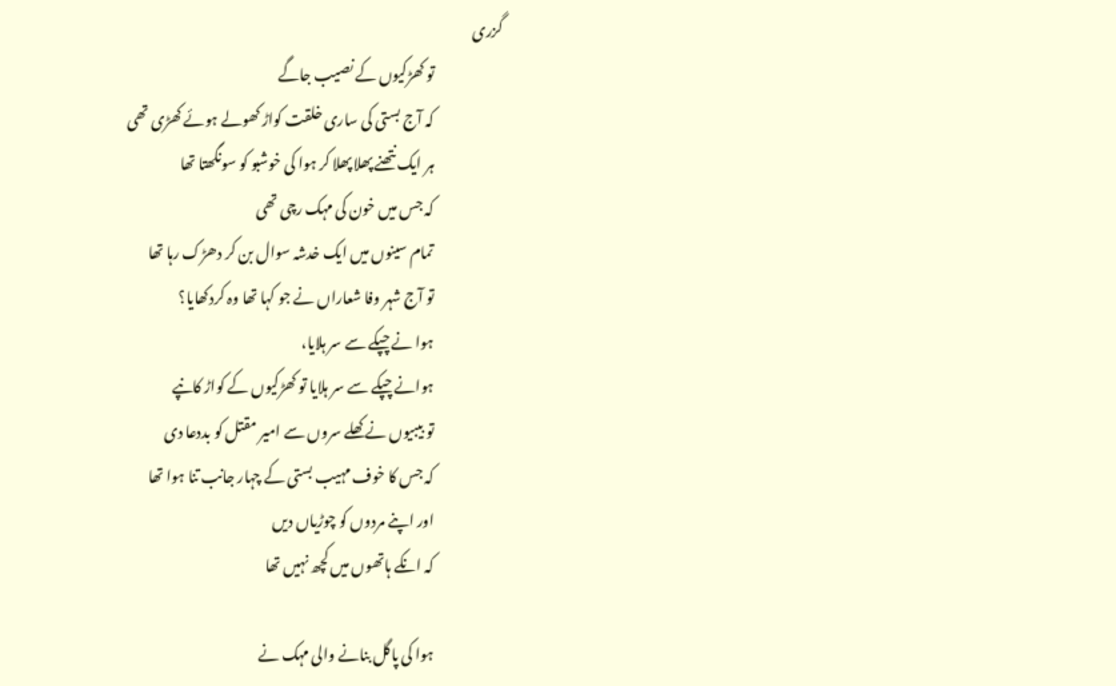گزری
                        تو کھڑکیوں کے نصیب جاگے
                        کہ آج بستی کی ساری خلقت کواڑ کھولے ہوئے کھڑی تھی
                        ہر ایک نتھنے پھلا پھلا کر ہوا کی خوشبو کو سونگھتا تھا
                        کہ جس میں خون کی مہک رچی تھی
                        تمام سینوں میں ایک خدشہ سوال بن کر دھڑک رہا تھا
                        تو آج شہر وفا شعاراں نے جو کہا تھا وہ کردکھایا؟
                        ہوا نے چپکے سے سر ہلایا،
                        ہوانے چپکے سے سر ہلایا تو کھڑکیوں کے کواڑ کانپے
                        تو بیبیوں نے کھلے سروں سے امیر مقتل کو بددعا دی
                        کہ جس کا خوف مہیب بستی کے چہار جانب تنا ہوا تھا
                        اور اپنے مردوں کو چوڑیاں دیں
                        کہ انکے ہاتھوں میں کچھ نہیں تھا

                        ہوا کی پاگل بنانے والی مہک نے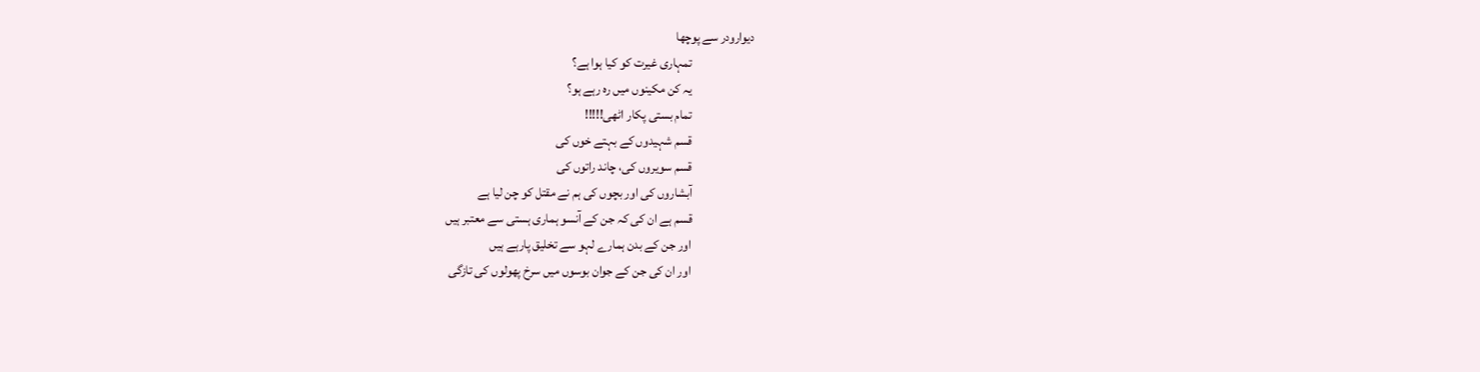دیوارودر سے پوچھا
                        تمہاری غیرت کو کیا ہوا ہے؟
                        یہ کن مکینوں میں رہ رہے ہو؟
                        تمام بستی پکار اٹھی!!!!!
                        قسم شہیدوں کے بہتے خوں کی
                        قسم سویروں کی، چاند راتوں کی
                        آبشاروں کی اور بچوں کی ہم نے مقتل کو چن لیا ہے
                        قسم ہے ان کی کہ جن کے آنسو ہماری ہستی سے معتبر ہیں
                        اور جن کے بدن ہمارے لہو سے تخلیق پارہے ہیں
                        اور ان کی جن کے جوان بوسوں میں سرخ پھولوں کی تازگی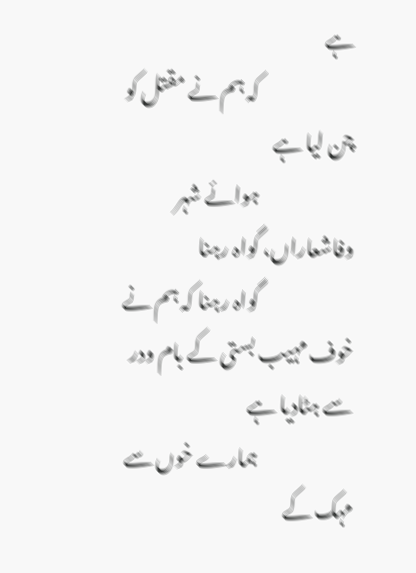ہے
                        کہ ہم نے مقتل کو چن لیا ہے
                        ہوائے شہر وفاشعاراں، گواہ رہنا
                        گواہ رہنا کہ ہم نے خوف مہیب بستی کے بام ودر سے ہٹادیا ہے
                        ہمارے خوں سے مہک کے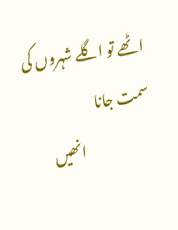اٹھے تو اگلے شہروں کی سمت جانا
                        انھیں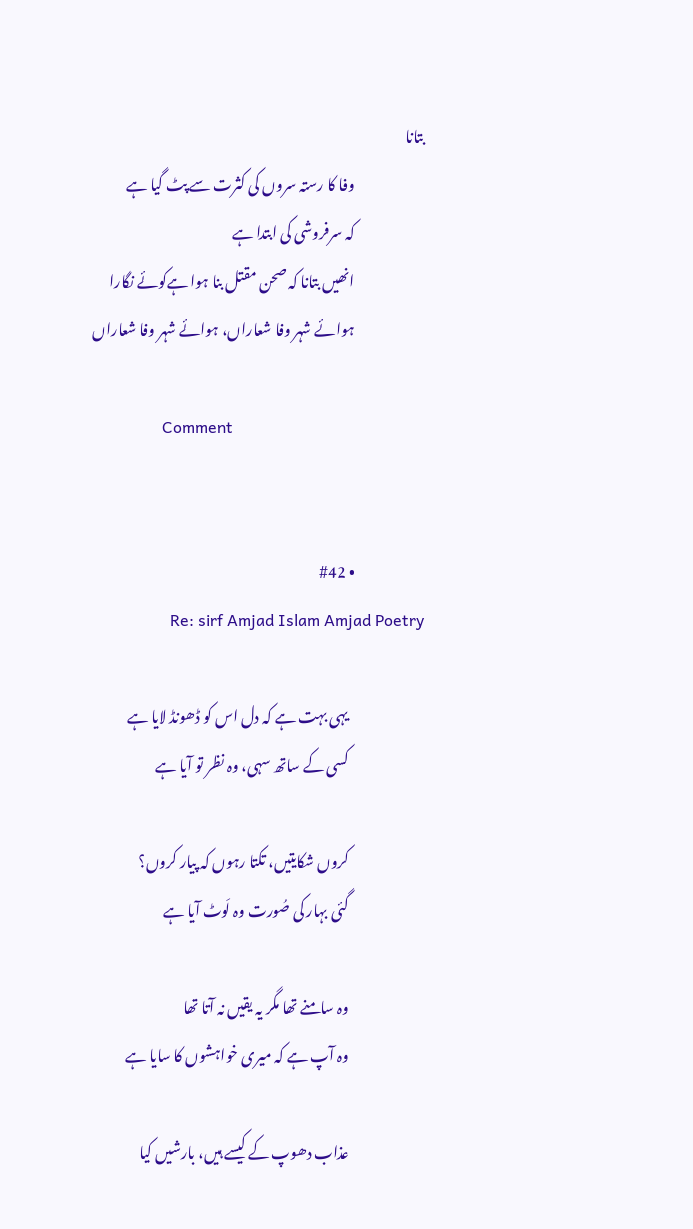بتانا
                        وفا کا رستہ سروں کی کثرت سے پٹ گیا ہے
                        کہ سرفروشی کی ابتدا ہے
                        انھیں بتانا کہ صحن مقتل بنا ہوا ہےکوئے نگارا
                        ہوائے شہر وفا شعاراں، ہوائے شہر وفا شعاراں

                        Comment


                        • #42
                          Re: sirf Amjad Islam Amjad Poetry

                          یہی بہت ہے کہ دل اس کو ڈھونڈ لایا ہے
                          کسی کے ساتھ سہی، وہ نظر تو آیا ہے

                          کروں شکایتیں، تکتا رہوں کہ پیار کروں؟
                          گئی بہار کی صُورت وہ لَوٹ آیا ہے

                          وہ سامنے تھا مگر یہ یقیں نہ آتا تھا
                          وہ آپ ہے کہ میری خواہشوں کا سایا ہے

                          عذاب دھوپ کے کیسے ہیں، بارشیں کیا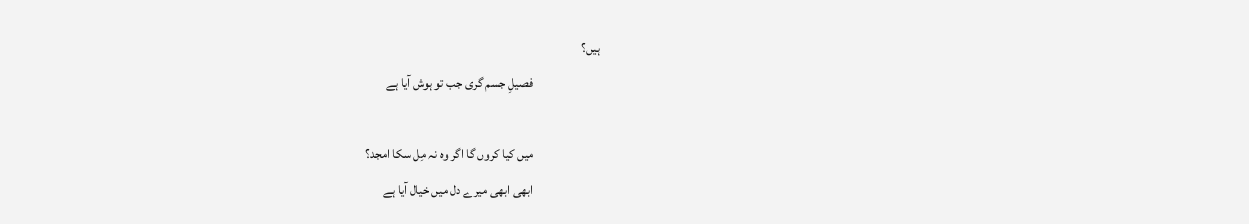ہیں؟
                          فصیلِ جسم گری جب تو ہوش آیا ہے

                          میں کیا کروں گا اگر وہ نہ مِل سکا امجد؟
                          ابھی ابھی میرے دل میں خیال آیا ہے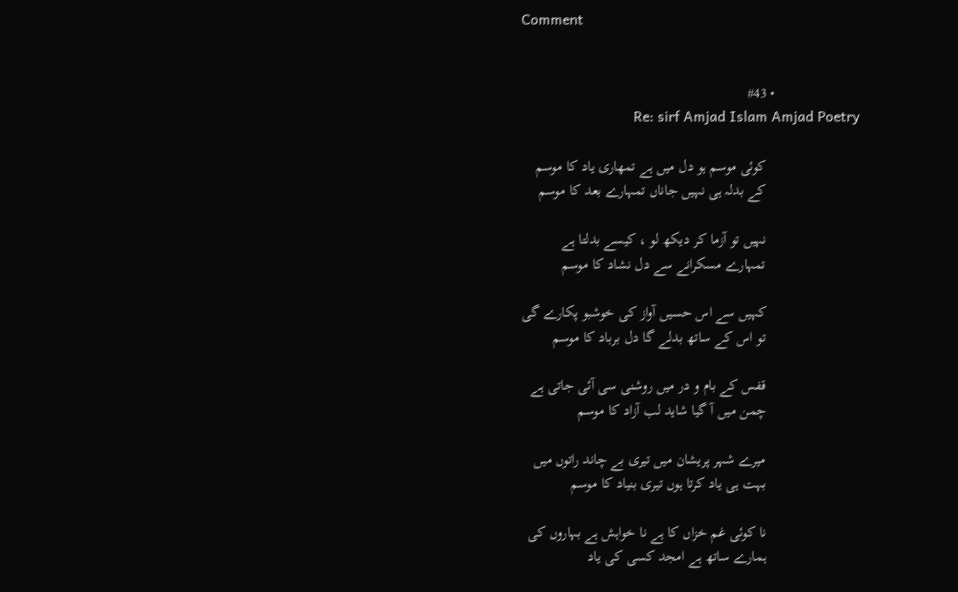Comment


                          • #43
                            Re: sirf Amjad Islam Amjad Poetry

                            کوئی موسم ہو دل میں ہے تمھاری یاد کا موسم
                            کے بدلہ ہی نہیں جاناں تمہارے بعد کا موسم

                            نہیں تو آزما کر دیکھ لو ، کیسے بدلتا ہے
                            تمہارے مسکرانے سے دل نشاد کا موسم

                            کہیں سے اس حسیں آواز کی خوشبو پکارے گی
                            تو اس کے ساتھ بدلے گا دل برباد کا موسم

                            قفس کے بام و در میں روشنی سی آئی جاتی ہے
                            چمن میں آ گیا شاید لب آزاد کا موسم

                            میرے شہر پریشان میں تیری بے چاند راتوں میں
                            بہت ہی یاد کرتا ہوں تیری بنیاد کا موسم

                            نا کوئی غم خزاں کا ہے نا خواہش ہے بہاروں کی
                            ہمارے ساتھ ہے امجد کسی کی یاد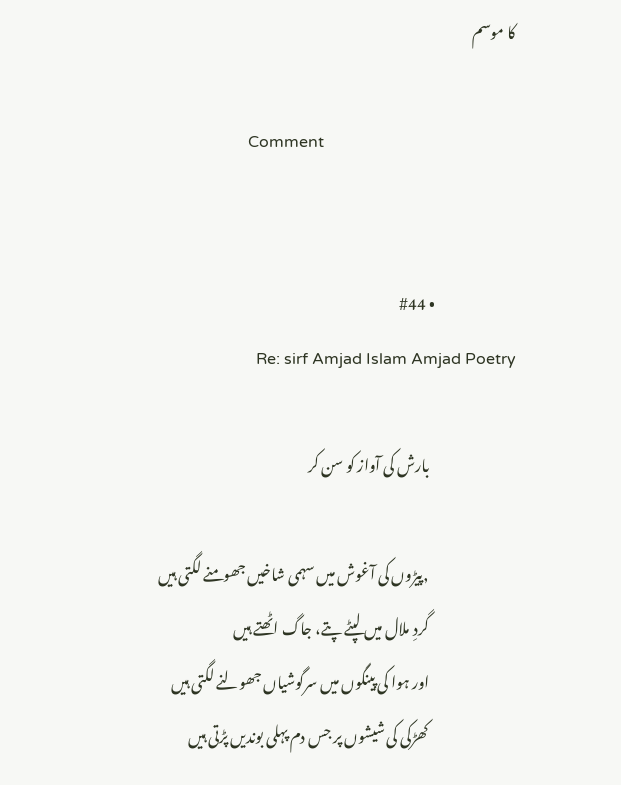کا موسم

                            Comment


                            • #44
                              Re: sirf Amjad Islam Amjad Poetry

                              بارش کی آواز کو سن کر

                              ,پیڑوں کی آغوش میں سہمی شاخیں جھومنے لگتی ہیں
                              گردِ ملال میں لپٹے پتے، جاگ اٹھتے ہیں
                              اور ہوا کی پینگوں میں سرگوشیاں جھولنے لگتی ہیں
                              کھڑکی کی شیشوں پر جس دم پہلی بوندیں پڑتی ہیں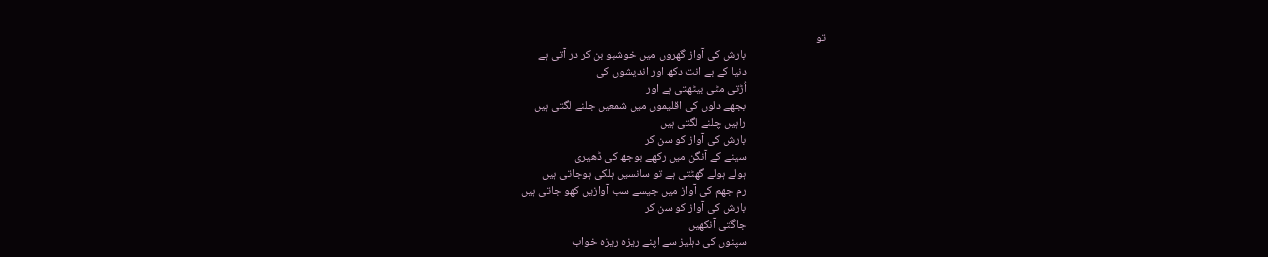تو
                              بارش کی آواز گھروں میں خوشبو بن کر در آتی ہے
                              دنیا کے بے انت دکھ اور اندیشوں کی
                              اُڑتی مٹی بیٹھتی ہے اور
                              بجھے دلوں کی اقلیموں میں شمعیں جلنے لگتی ہیں
                              راہیں چلنے لگتی ہیں
                              بارش کی آواز کو سن کر
                              سینے کے آنگن میں رکھے بوجھ کی ڈھیری
                              ہولے ہولے گھٹتی ہے تو سانسیں ہلکی ہوجاتی ہیں
                              رم جھم کی آواز میں جیسے سب آوازیں کھو جاتی ہیں
                              بارش کی آواز کو سن کر
                              جاگتی آنکھیں
                              سپنوں کی دہلیز سے اپنے ریزہ ریزہ خواب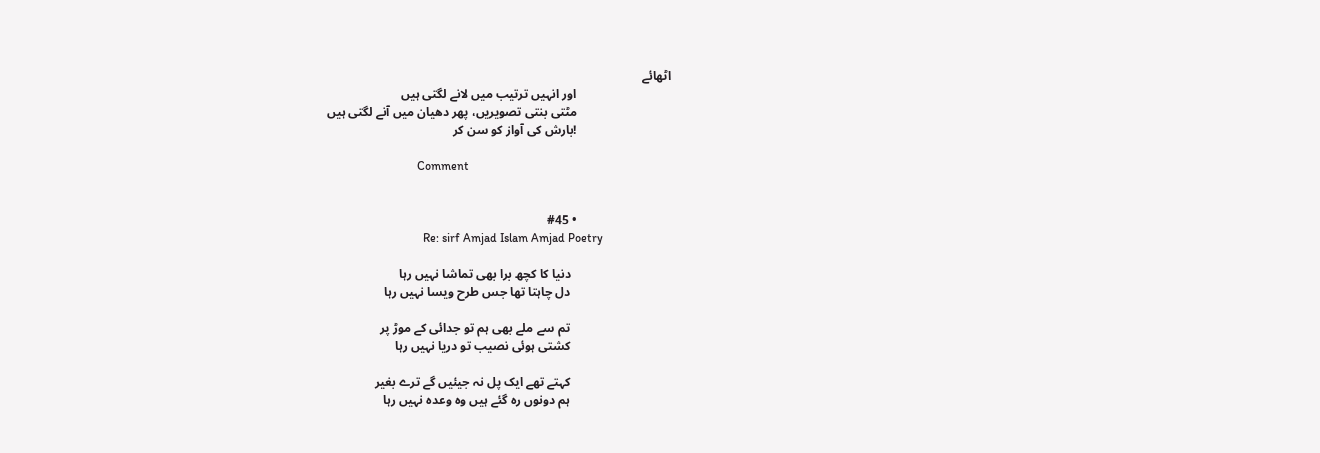اٹھائے
                              اور انہیں ترتیب میں لانے لگتی ہیں
                              مٹتی بنتی تصویریں، پھر دھیان میں آنے لگتی ہیں
                              !بارش کی آواز کو سن کر

                              Comment


                              • #45
                                Re: sirf Amjad Islam Amjad Poetry

                                دنیا کا کچھ برا بھی تماشا نہیں رہا
                                دل چاہتا تھا جس طرح ویسا نہیں رہا

                                تم سے ملے بھی ہم تو جدائی کے موڑ پر
                                کشتی ہوئی نصیب تو دریا نہیں رہا

                                کہتے تھے ایک پل نہ جیئیں گے ترے بغیر
                                ہم دونوں رہ گئے ہیں وہ وعدہ نہیں رہا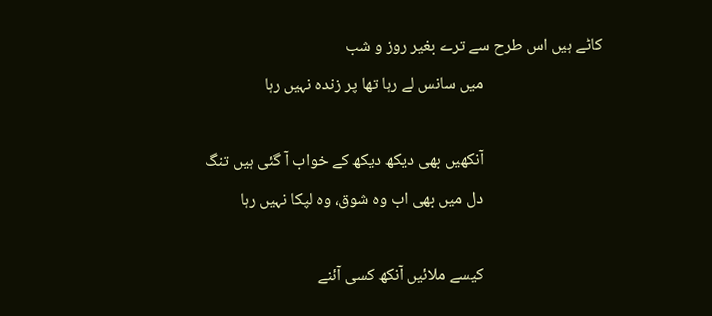کاٹے ہیں اس طرح سے ترے بغیر روز و شب
                                میں سانس لے رہا تھا پر زندہ نہیں رہا

                                آنکھیں بھی دیکھ دیکھ کے خواب آ گئی ہیں تنگ
                                دل میں بھی اب وہ شوق، وہ لپکا نہیں رہا

                                کیسے ملائیں آنکھ کسی آئنے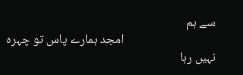سے ہم
                                امجد ہمارے پاس تو چہرہ نہیں رہا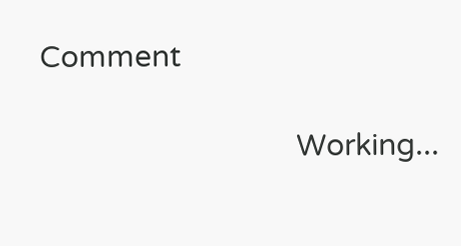Comment

                                Working...